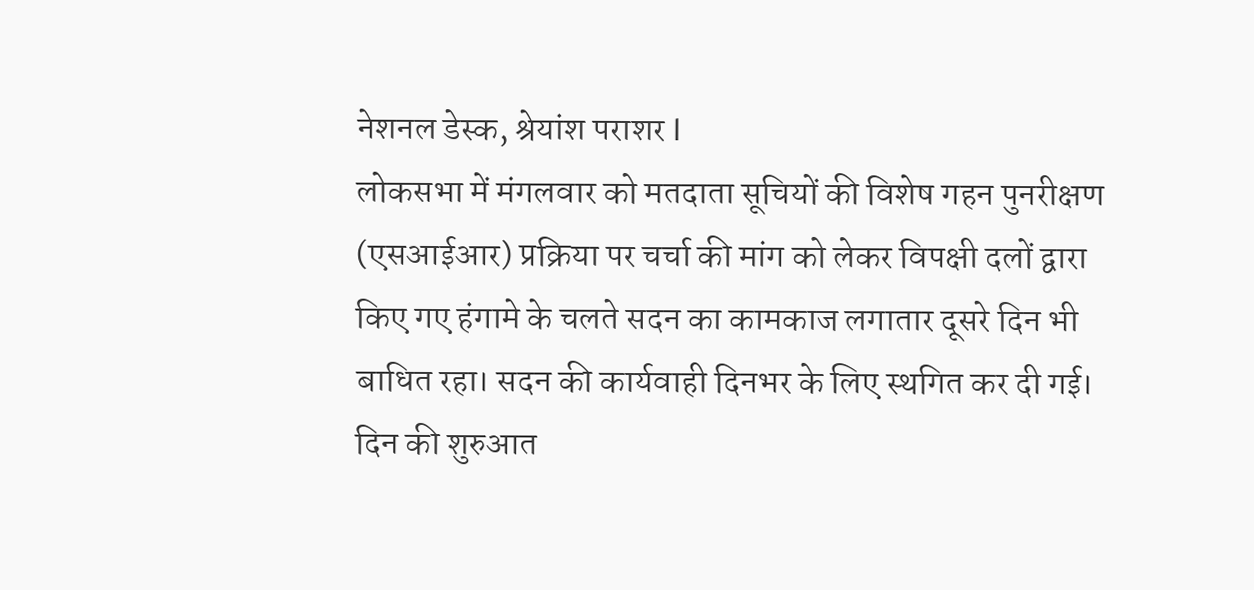नेशनल डेस्क, श्रेयांश पराशर l
लोकसभा में मंगलवार को मतदाता सूचियों की विशेष गहन पुनरीक्षण (एसआईआर) प्रक्रिया पर चर्चा की मांग को लेकर विपक्षी दलों द्वारा किए गए हंगामे के चलते सदन का कामकाज लगातार दूसरे दिन भी बाधित रहा। सदन की कार्यवाही दिनभर के लिए स्थगित कर दी गई।
दिन की शुरुआत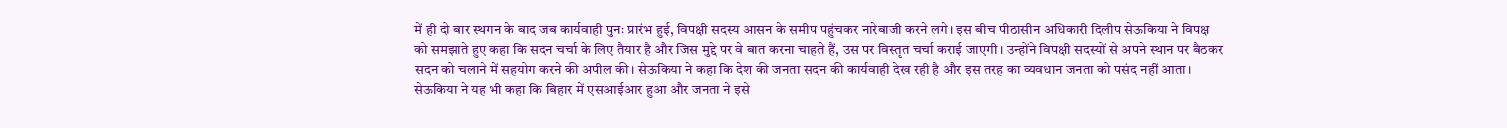में ही दो बार स्थगन के बाद जब कार्यवाही पुनः प्रारंभ हुई, विपक्षी सदस्य आसन के समीप पहुंचकर नारेबाजी करने लगे। इस बीच पीठासीन अधिकारी दिलीप सेऊकिया ने विपक्ष को समझाते हुए कहा कि सदन चर्चा के लिए तैयार है और जिस मुद्दे पर वे बात करना चाहते हैं, उस पर विस्तृत चर्चा कराई जाएगी। उन्होंने विपक्षी सदस्यों से अपने स्थान पर बैठकर सदन को चलाने में सहयोग करने की अपील की। सेऊकिया ने कहा कि देश की जनता सदन की कार्यवाही देख रही है और इस तरह का व्यवधान जनता को पसंद नहीं आता।
सेऊकिया ने यह भी कहा कि बिहार में एसआईआर हुआ और जनता ने इसे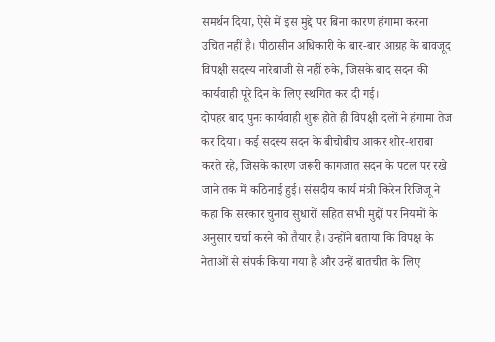समर्थन दिया, ऐसे में इस मुद्दे पर बिना कारण हंगामा करना उचित नहीं है। पीठासीन अधिकारी के बार-बार आग्रह के बावजूद विपक्षी सदस्य नारेबाजी से नहीं रुके, जिसके बाद सदन की कार्यवाही पूरे दिन के लिए स्थगित कर दी गई।
दोपहर बाद पुनः कार्यवाही शुरू होते ही विपक्षी दलों ने हंगामा तेज कर दिया। कई सदस्य सदन के बीचोबीच आकर शोर-शराबा करते रहे, जिसके कारण जरूरी कागजात सदन के पटल पर रखे जाने तक में कठिनाई हुई। संसदीय कार्य मंत्री किरेन रिजिजू ने कहा कि सरकार चुनाव सुधारों सहित सभी मुद्दों पर नियमों के अनुसार चर्चा करने को तैयार है। उन्होंने बताया कि विपक्ष के नेताओं से संपर्क किया गया है और उन्हें बातचीत के लिए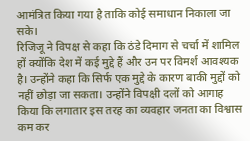आमंत्रित किया गया है ताकि कोई समाधान निकाला जा सके।
रिजिजू ने विपक्ष से कहा कि ठंडे दिमाग से चर्चा में शामिल हों क्योंकि देश में कई मुद्दे हैं और उन पर विमर्श आवश्यक है। उन्होंने कहा कि सिर्फ एक मुद्दे के कारण बाकी मुद्दों को नहीं छोड़ा जा सकता। उन्होंने विपक्षी दलों को आगाह किया कि लगातार इस तरह का व्यवहार जनता का विश्वास कम कर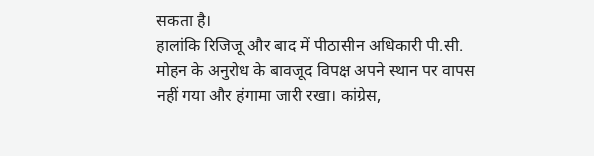सकता है।
हालांकि रिजिजू और बाद में पीठासीन अधिकारी पी.सी. मोहन के अनुरोध के बावजूद विपक्ष अपने स्थान पर वापस नहीं गया और हंगामा जारी रखा। कांग्रेस,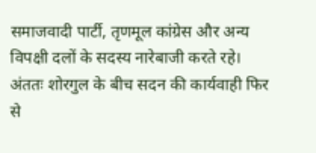समाजवादी पार्टी, तृणमूल कांग्रेस और अन्य विपक्षी दलों के सदस्य नारेबाजी करते रहे। अंततः शोरगुल के बीच सदन की कार्यवाही फिर से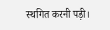स्थगित करनी पड़ी।